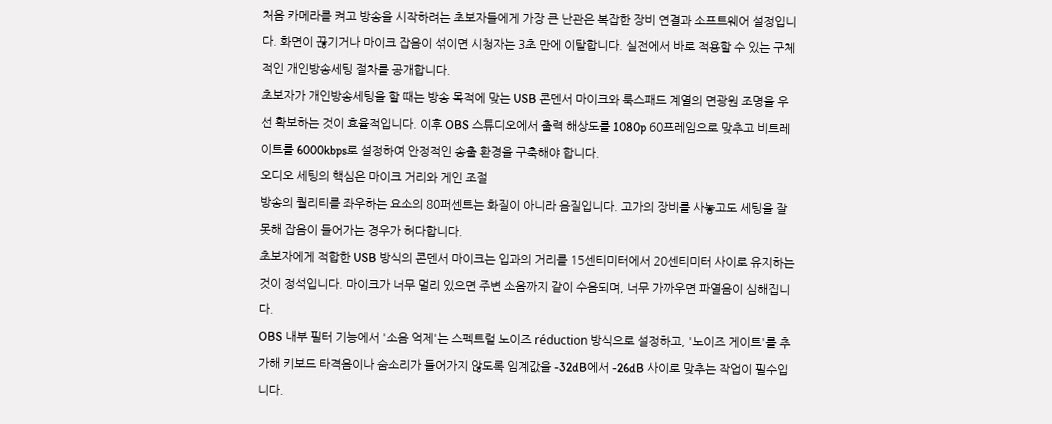처음 카메라를 켜고 방송을 시작하려는 초보자들에게 가장 큰 난관은 복잡한 장비 연결과 소프트웨어 설정입니다. 화면이 끊기거나 마이크 잡음이 섞이면 시청자는 3초 만에 이탈합니다. 실전에서 바로 적용할 수 있는 구체적인 개인방송세팅 절차를 공개합니다.
초보자가 개인방송세팅을 할 때는 방송 목적에 맞는 USB 콘덴서 마이크와 룩스패드 계열의 면광원 조명을 우선 확보하는 것이 효율적입니다. 이후 OBS 스튜디오에서 출력 해상도를 1080p 60프레임으로 맞추고 비트레이트를 6000kbps로 설정하여 안정적인 송출 환경을 구축해야 합니다.
오디오 세팅의 핵심은 마이크 거리와 게인 조절
방송의 퀄리티를 좌우하는 요소의 80퍼센트는 화질이 아니라 음질입니다. 고가의 장비를 사놓고도 세팅을 잘못해 잡음이 들어가는 경우가 허다합니다.
초보자에게 적합한 USB 방식의 콘덴서 마이크는 입과의 거리를 15센티미터에서 20센티미터 사이로 유지하는 것이 정석입니다. 마이크가 너무 멀리 있으면 주변 소음까지 같이 수음되며, 너무 가까우면 파열음이 심해집니다.
OBS 내부 필터 기능에서 '소음 억제'는 스펙트럴 노이즈 réduction 방식으로 설정하고, '노이즈 게이트'를 추가해 키보드 타격음이나 숨소리가 들어가지 않도록 임계값을 -32dB에서 -26dB 사이로 맞추는 작업이 필수입니다.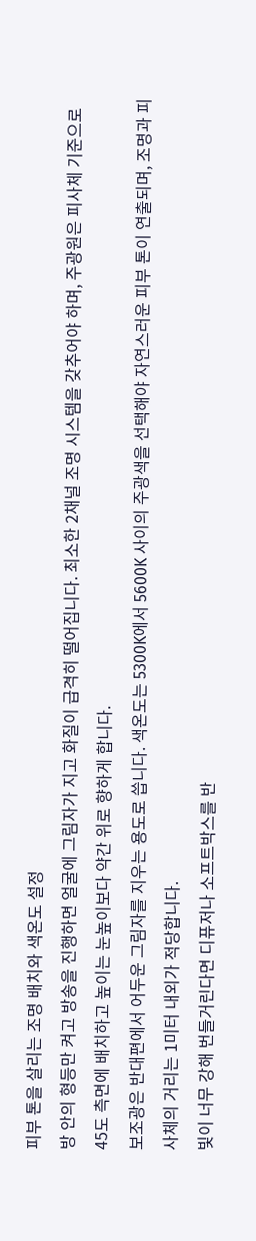피부 톤을 살리는 조명 배치와 색온도 설정
방 안의 형등만 켜고 방송을 진행하면 얼굴에 그림자가 지고 화질이 급격히 떨어집니다. 최소한 2채널 조명 시스템을 갖추어야 하며, 주광원은 피사체 기준으로 45도 측면에 배치하고 높이는 눈높이보다 약간 위로 향하게 합니다.
보조광은 반대편에서 어두운 그림자를 지우는 용도로 씁니다. 색온도는 5300K에서 5600K 사이의 주광색을 선택해야 자연스러운 피부 톤이 연출되며, 조명과 피사체의 거리는 1미터 내외가 적당합니다.
빛이 너무 강해 번들거린다면 디퓨저나 소프트박스를 반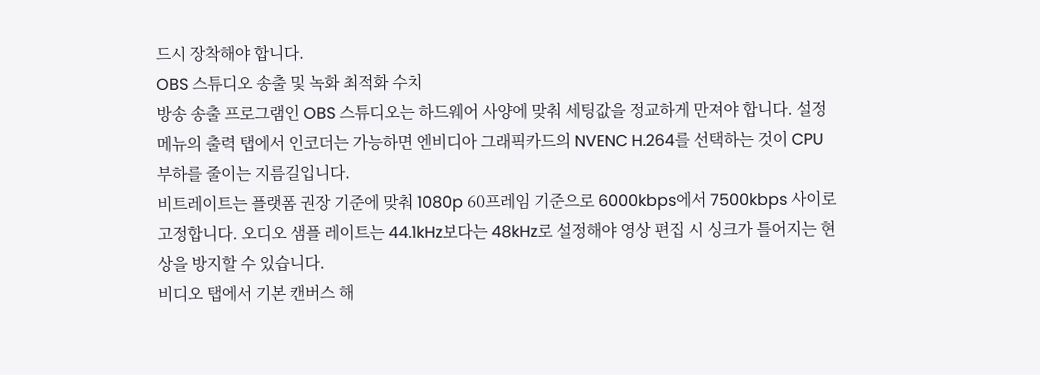드시 장착해야 합니다.
OBS 스튜디오 송출 및 녹화 최적화 수치
방송 송출 프로그램인 OBS 스튜디오는 하드웨어 사양에 맞춰 세팅값을 정교하게 만져야 합니다. 설정 메뉴의 출력 탭에서 인코더는 가능하면 엔비디아 그래픽카드의 NVENC H.264를 선택하는 것이 CPU 부하를 줄이는 지름길입니다.
비트레이트는 플랫폼 권장 기준에 맞춰 1080p 60프레임 기준으로 6000kbps에서 7500kbps 사이로 고정합니다. 오디오 샘플 레이트는 44.1kHz보다는 48kHz로 설정해야 영상 편집 시 싱크가 틀어지는 현상을 방지할 수 있습니다.
비디오 탭에서 기본 캔버스 해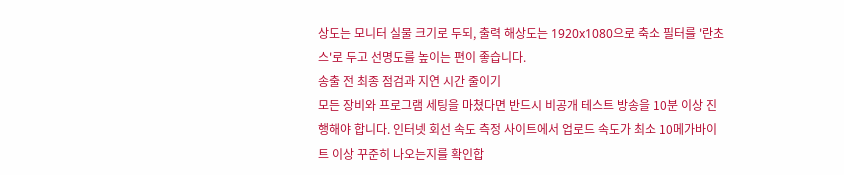상도는 모니터 실물 크기로 두되, 출력 해상도는 1920x1080으로 축소 필터를 '란초스'로 두고 선명도를 높이는 편이 좋습니다.
송출 전 최종 점검과 지연 시간 줄이기
모든 장비와 프로그램 세팅을 마쳤다면 반드시 비공개 테스트 방송을 10분 이상 진행해야 합니다. 인터넷 회선 속도 측정 사이트에서 업로드 속도가 최소 10메가바이트 이상 꾸준히 나오는지를 확인합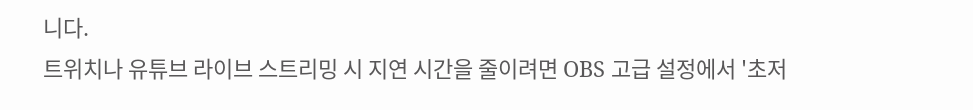니다.
트위치나 유튜브 라이브 스트리밍 시 지연 시간을 줄이려면 OBS 고급 설정에서 '초저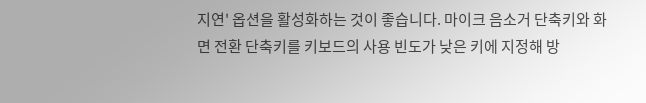지연' 옵션을 활성화하는 것이 좋습니다. 마이크 음소거 단축키와 화면 전환 단축키를 키보드의 사용 빈도가 낮은 키에 지정해 방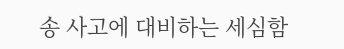송 사고에 대비하는 세심함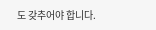도 갖추어야 합니다.